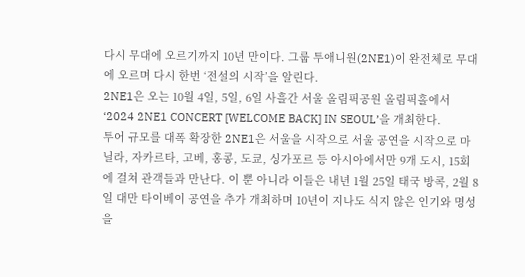다시 무대에 오르기까지 10년 만이다. 그룹 투애니원(2NE1)이 완전체로 무대에 오르며 다시 한번 ‘전설의 시작’을 알린다.
2NE1은 오는 10월 4일, 5일, 6일 사흘간 서울 올림픽공원 올림픽홀에서 ‘2024 2NE1 CONCERT [WELCOME BACK] IN SEOUL’을 개최한다.
투어 규모를 대폭 확장한 2NE1은 서울을 시작으로 서울 공연을 시작으로 마닐라, 자카르타, 고베, 홍콩, 도쿄, 싱가포르 등 아시아에서만 9개 도시, 15회에 걸쳐 관객들과 만난다. 이 뿐 아니라 이들은 내년 1월 25일 태국 방콕, 2월 8일 대만 타이베이 공연을 추가 개최하며 10년이 지나도 식지 않은 인기와 명성을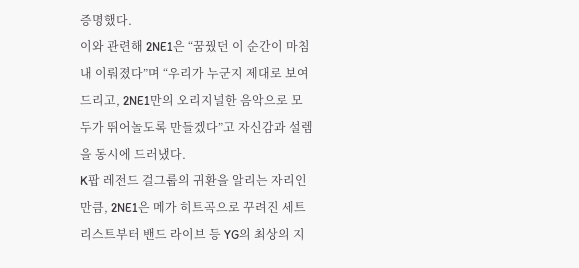증명했다.
이와 관련해 2NE1은 “꿈꿨던 이 순간이 마침내 이뤄졌다”며 “우리가 누군지 제대로 보여드리고, 2NE1만의 오리지널한 음악으로 모두가 뛰어놀도록 만들겠다”고 자신감과 설렘을 동시에 드러냈다.
K팝 레전드 걸그룹의 귀환을 알리는 자리인 만큼, 2NE1은 메가 히트곡으로 꾸려진 세트리스트부터 밴드 라이브 등 YG의 최상의 지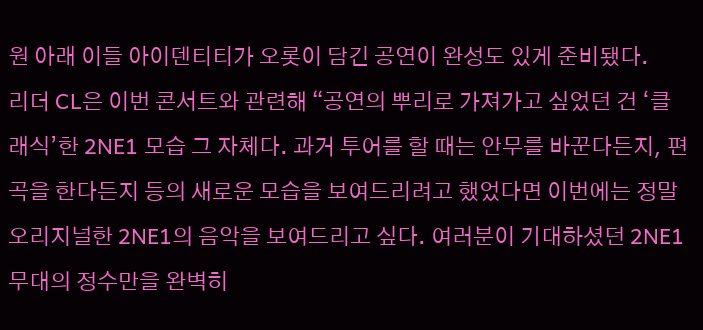원 아래 이들 아이덴티티가 오롯이 담긴 공연이 완성도 있게 준비됐다.
리더 CL은 이번 콘서트와 관련해 “공연의 뿌리로 가져가고 싶었던 건 ‘클래식’한 2NE1 모습 그 자체다. 과거 투어를 할 때는 안무를 바꾼다든지, 편곡을 한다든지 등의 새로운 모습을 보여드리려고 했었다면 이번에는 정말 오리지널한 2NE1의 음악을 보여드리고 싶다. 여러분이 기대하셨던 2NE1 무대의 정수만을 완벽히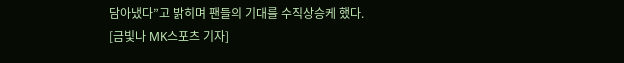담아냈다”고 밝히며 팬들의 기대를 수직상승케 했다.
[금빛나 MK스포츠 기자]